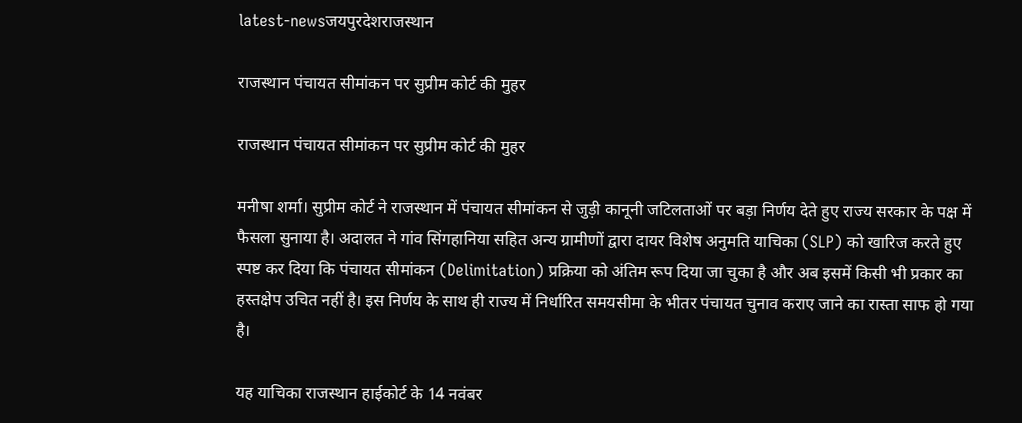latest-newsजयपुरदेशराजस्थान

राजस्थान पंचायत सीमांकन पर सुप्रीम कोर्ट की मुहर

राजस्थान पंचायत सीमांकन पर सुप्रीम कोर्ट की मुहर

मनीषा शर्मा। सुप्रीम कोर्ट ने राजस्थान में पंचायत सीमांकन से जुड़ी कानूनी जटिलताओं पर बड़ा निर्णय देते हुए राज्य सरकार के पक्ष में फैसला सुनाया है। अदालत ने गांव सिंगहानिया सहित अन्य ग्रामीणों द्वारा दायर विशेष अनुमति याचिका (SLP) को खारिज करते हुए स्पष्ट कर दिया कि पंचायत सीमांकन (Delimitation) प्रक्रिया को अंतिम रूप दिया जा चुका है और अब इसमें किसी भी प्रकार का हस्तक्षेप उचित नहीं है। इस निर्णय के साथ ही राज्य में निर्धारित समयसीमा के भीतर पंचायत चुनाव कराए जाने का रास्ता साफ हो गया है।

यह याचिका राजस्थान हाईकोर्ट के 14 नवंबर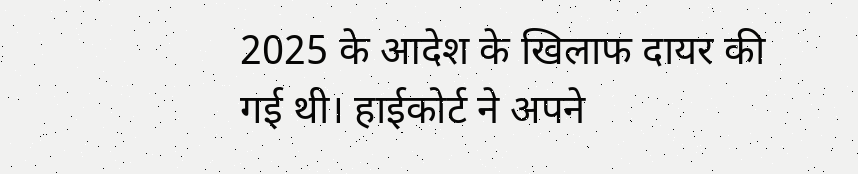2025 के आदेश के खिलाफ दायर की गई थी। हाईकोर्ट ने अपने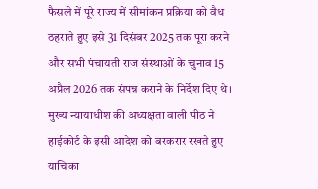फैसले में पूरे राज्य में सीमांकन प्रक्रिया को वैध ठहराते हुए इसे 31 दिसंबर 2025 तक पूरा करने और सभी पंचायती राज संस्थाओं के चुनाव 15 अप्रैल 2026 तक संपन्न कराने के निर्देश दिए थे। मुख्य न्यायाधीश की अध्यक्षता वाली पीठ ने हाईकोर्ट के इसी आदेश को बरकरार रखते हुए याचिका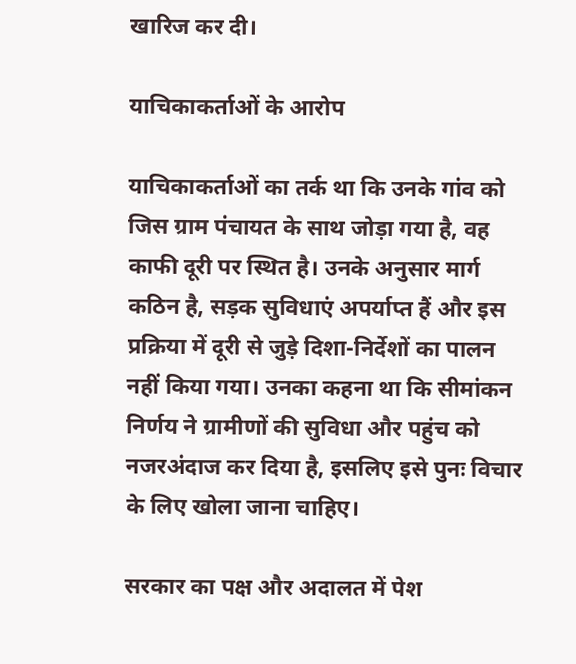खारिज कर दी।

याचिकाकर्ताओं के आरोप

याचिकाकर्ताओं का तर्क था कि उनके गांव को जिस ग्राम पंचायत के साथ जोड़ा गया है, वह काफी दूरी पर स्थित है। उनके अनुसार मार्ग कठिन है, सड़क सुविधाएं अपर्याप्त हैं और इस प्रक्रिया में दूरी से जुड़े दिशा-निर्देशों का पालन नहीं किया गया। उनका कहना था कि सीमांकन निर्णय ने ग्रामीणों की सुविधा और पहुंच को नजरअंदाज कर दिया है, इसलिए इसे पुनः विचार के लिए खोला जाना चाहिए।

सरकार का पक्ष और अदालत में पेश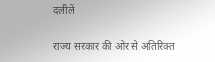दलीलें

राज्य सरकार की ओर से अतिरिक्त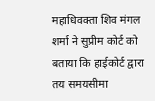महाधिवक्ता शिव मंगल शर्मा ने सुप्रीम कोर्ट को बताया कि हाईकोर्ट द्वारा तय समयसीमा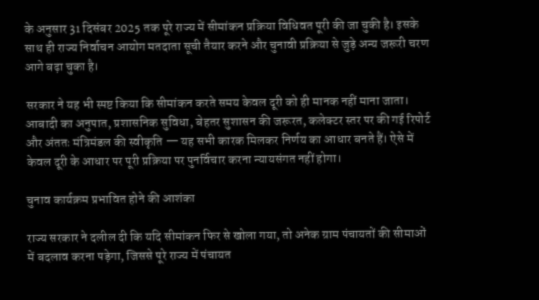के अनुसार 31 दिसंबर 2025 तक पूरे राज्य में सीमांकन प्रक्रिया विधिवत पूरी की जा चुकी है। इसके साथ ही राज्य निर्वाचन आयोग मतदाता सूची तैयार करने और चुनावी प्रक्रिया से जुड़े अन्य जरूरी चरण आगे बढ़ा चुका है।

सरकार ने यह भी स्पष्ट किया कि सीमांकन करते समय केवल दूरी को ही मानक नहीं माना जाता। आबादी का अनुपात, प्रशासनिक सुविधा, बेहतर सुशासन की जरूरत, कलेक्टर स्तर पर की गई रिपोर्ट और अंततः मंत्रिमंडल की स्वीकृति — यह सभी कारक मिलकर निर्णय का आधार बनते हैं। ऐसे में केवल दूरी के आधार पर पूरी प्रक्रिया पर पुनर्विचार करना न्यायसंगत नहीं होगा।

चुनाव कार्यक्रम प्रभावित होने की आशंका

राज्य सरकार ने दलील दी कि यदि सीमांकन फिर से खोला गया, तो अनेक ग्राम पंचायतों की सीमाओं में बदलाव करना पड़ेगा, जिससे पूरे राज्य में पंचायत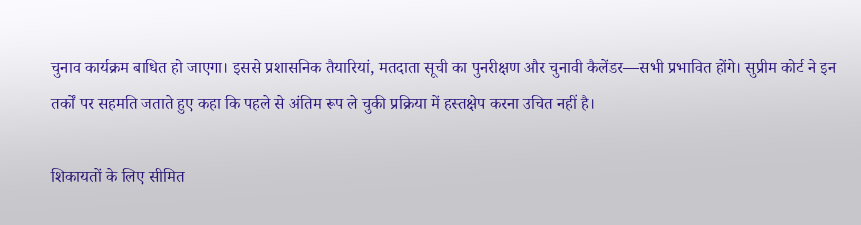चुनाव कार्यक्रम बाधित हो जाएगा। इससे प्रशासनिक तैयारियां, मतदाता सूची का पुनरीक्षण और चुनावी कैलेंडर—सभी प्रभावित होंगे। सुप्रीम कोर्ट ने इन तर्कों पर सहमति जताते हुए कहा कि पहले से अंतिम रूप ले चुकी प्रक्रिया में हस्तक्षेप करना उचित नहीं है।

शिकायतों के लिए सीमित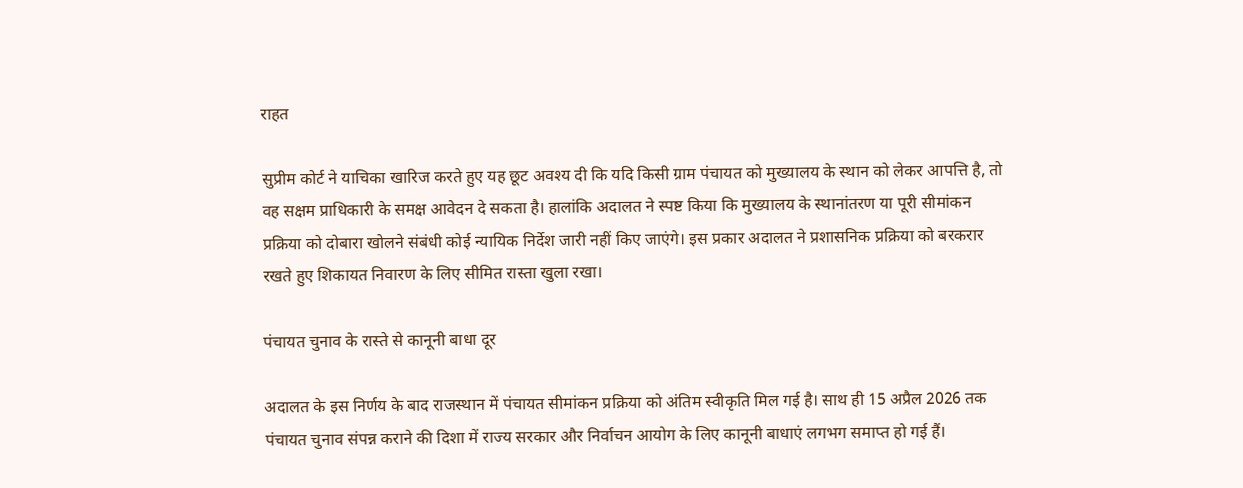राहत

सुप्रीम कोर्ट ने याचिका खारिज करते हुए यह छूट अवश्य दी कि यदि किसी ग्राम पंचायत को मुख्यालय के स्थान को लेकर आपत्ति है, तो वह सक्षम प्राधिकारी के समक्ष आवेदन दे सकता है। हालांकि अदालत ने स्पष्ट किया कि मुख्यालय के स्थानांतरण या पूरी सीमांकन प्रक्रिया को दोबारा खोलने संबंधी कोई न्यायिक निर्देश जारी नहीं किए जाएंगे। इस प्रकार अदालत ने प्रशासनिक प्रक्रिया को बरकरार रखते हुए शिकायत निवारण के लिए सीमित रास्ता खुला रखा।

पंचायत चुनाव के रास्ते से कानूनी बाधा दूर

अदालत के इस निर्णय के बाद राजस्थान में पंचायत सीमांकन प्रक्रिया को अंतिम स्वीकृति मिल गई है। साथ ही 15 अप्रैल 2026 तक पंचायत चुनाव संपन्न कराने की दिशा में राज्य सरकार और निर्वाचन आयोग के लिए कानूनी बाधाएं लगभग समाप्त हो गई हैं।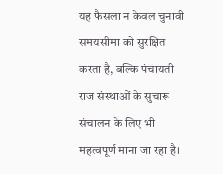यह फैसला न केवल चुनावी समयसीमा को सुरक्षित करता है, बल्कि पंचायती राज संस्थाओं के सुचारू संचालन के लिए भी महत्वपूर्ण माना जा रहा है।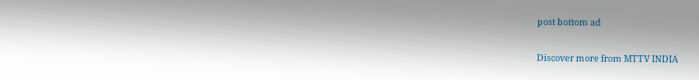post bottom ad

Discover more from MTTV INDIA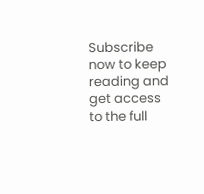Subscribe now to keep reading and get access to the full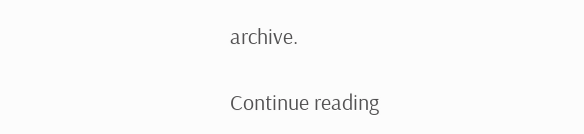archive.

Continue reading